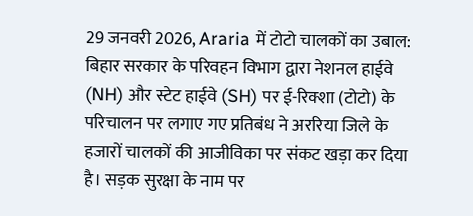29 जनवरी 2026, Araria में टोटो चालकों का उबाल: बिहार सरकार के परिवहन विभाग द्वारा नेशनल हाईवे (NH) और स्टेट हाईवे (SH) पर ई-रिक्शा (टोटो) के परिचालन पर लगाए गए प्रतिबंध ने अररिया जिले के हजारों चालकों की आजीविका पर संकट खड़ा कर दिया है। सड़क सुरक्षा के नाम पर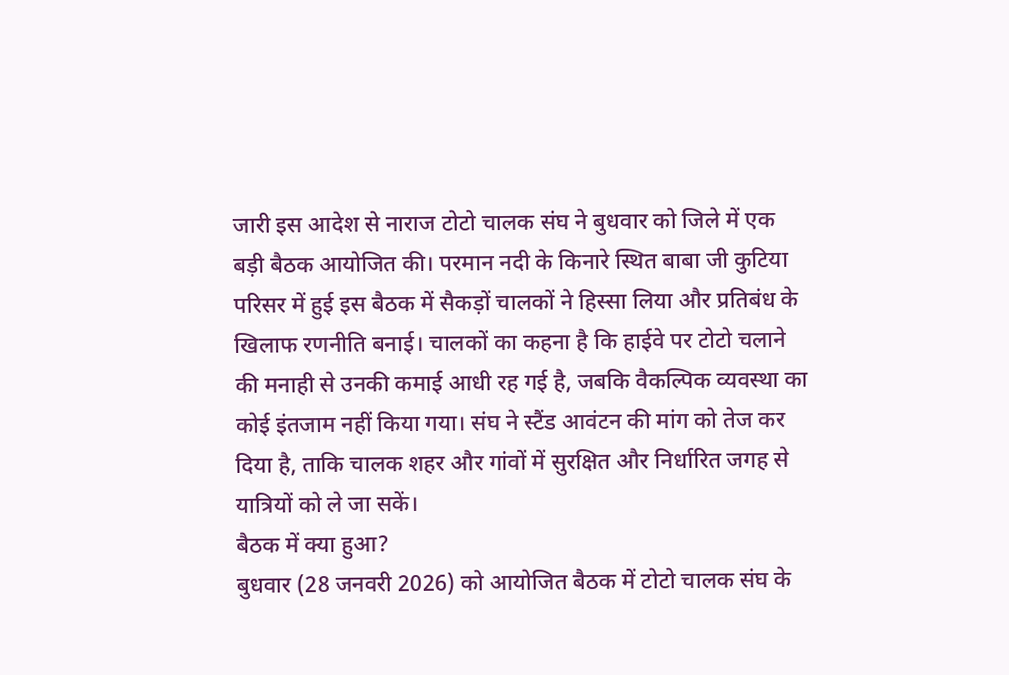जारी इस आदेश से नाराज टोटो चालक संघ ने बुधवार को जिले में एक बड़ी बैठक आयोजित की। परमान नदी के किनारे स्थित बाबा जी कुटिया परिसर में हुई इस बैठक में सैकड़ों चालकों ने हिस्सा लिया और प्रतिबंध के खिलाफ रणनीति बनाई। चालकों का कहना है कि हाईवे पर टोटो चलाने की मनाही से उनकी कमाई आधी रह गई है, जबकि वैकल्पिक व्यवस्था का कोई इंतजाम नहीं किया गया। संघ ने स्टैंड आवंटन की मांग को तेज कर दिया है, ताकि चालक शहर और गांवों में सुरक्षित और निर्धारित जगह से यात्रियों को ले जा सकें।
बैठक में क्या हुआ?
बुधवार (28 जनवरी 2026) को आयोजित बैठक में टोटो चालक संघ के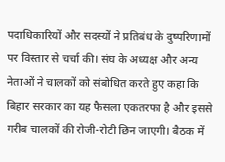पदाधिकारियों और सदस्यों ने प्रतिबंध के दुष्परिणामों पर विस्तार से चर्चा की। संघ के अध्यक्ष और अन्य नेताओं ने चालकों को संबोधित करते हुए कहा कि बिहार सरकार का यह फैसला एकतरफा है और इससे गरीब चालकों की रोजी-रोटी छिन जाएगी। बैठक में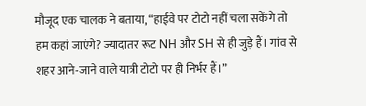मौजूद एक चालक ने बताया, “हाईवे पर टोटो नहीं चला सकेंगे तो हम कहां जाएंगे? ज्यादातर रूट NH और SH से ही जुड़े हैं। गांव से शहर आने-जाने वाले यात्री टोटो पर ही निर्भर हैं।”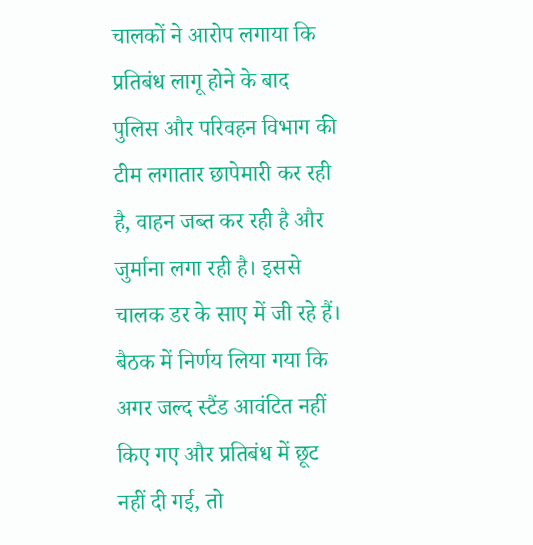चालकों ने आरोप लगाया कि प्रतिबंध लागू होने के बाद पुलिस और परिवहन विभाग की टीम लगातार छापेमारी कर रही है, वाहन जब्त कर रही है और जुर्माना लगा रही है। इससे चालक डर के साए में जी रहे हैं। बैठक में निर्णय लिया गया कि अगर जल्द स्टैंड आवंटित नहीं किए गए और प्रतिबंध में छूट नहीं दी गई, तो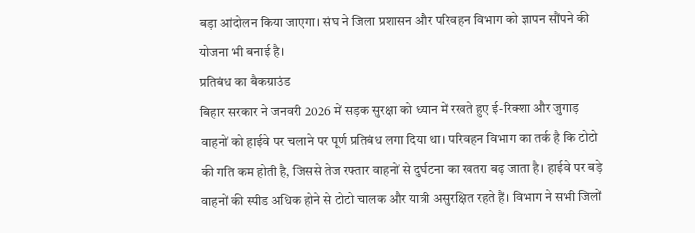बड़ा आंदोलन किया जाएगा। संघ ने जिला प्रशासन और परिवहन विभाग को ज्ञापन सौंपने की योजना भी बनाई है।
प्रतिबंध का बैकग्राउंड
बिहार सरकार ने जनवरी 2026 में सड़क सुरक्षा को ध्यान में रखते हुए ई-रिक्शा और जुगाड़ वाहनों को हाईवे पर चलाने पर पूर्ण प्रतिबंध लगा दिया था। परिवहन विभाग का तर्क है कि टोटो की गति कम होती है, जिससे तेज रफ्तार वाहनों से दुर्घटना का खतरा बढ़ जाता है। हाईवे पर बड़े वाहनों की स्पीड अधिक होने से टोटो चालक और यात्री असुरक्षित रहते हैं। विभाग ने सभी जिलों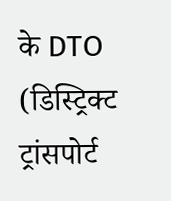के DTO (डिस्ट्रिक्ट ट्रांसपोर्ट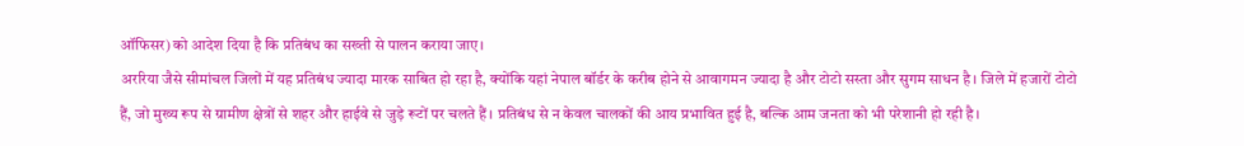ऑफिसर) को आदेश दिया है कि प्रतिबंध का सख्ती से पालन कराया जाए।
अररिया जैसे सीमांचल जिलों में यह प्रतिबंध ज्यादा मारक साबित हो रहा है, क्योंकि यहां नेपाल बॉर्डर के करीब होने से आवागमन ज्यादा है और टोटो सस्ता और सुगम साधन है। जिले में हजारों टोटो हैं, जो मुख्य रूप से ग्रामीण क्षेत्रों से शहर और हाईवे से जुड़े रूटों पर चलते हैं। प्रतिबंध से न केवल चालकों की आय प्रभावित हुई है, बल्कि आम जनता को भी परेशानी हो रही है।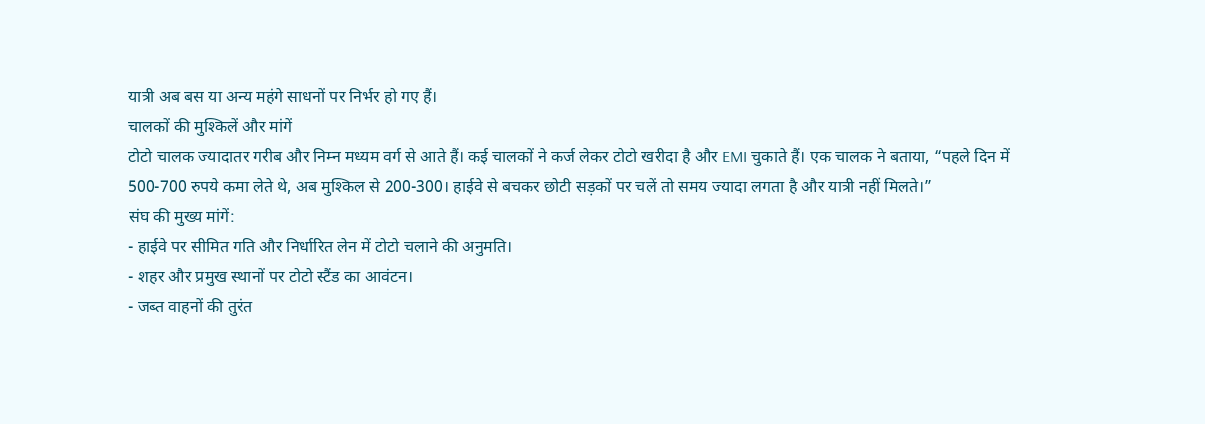यात्री अब बस या अन्य महंगे साधनों पर निर्भर हो गए हैं।
चालकों की मुश्किलें और मांगें
टोटो चालक ज्यादातर गरीब और निम्न मध्यम वर्ग से आते हैं। कई चालकों ने कर्ज लेकर टोटो खरीदा है और EMI चुकाते हैं। एक चालक ने बताया, “पहले दिन में 500-700 रुपये कमा लेते थे, अब मुश्किल से 200-300। हाईवे से बचकर छोटी सड़कों पर चलें तो समय ज्यादा लगता है और यात्री नहीं मिलते।”
संघ की मुख्य मांगें:
- हाईवे पर सीमित गति और निर्धारित लेन में टोटो चलाने की अनुमति।
- शहर और प्रमुख स्थानों पर टोटो स्टैंड का आवंटन।
- जब्त वाहनों की तुरंत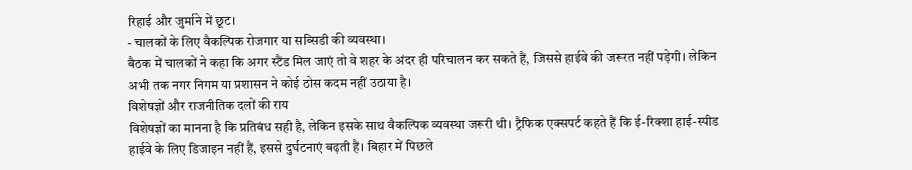रिहाई और जुर्माने में छूट।
- चालकों के लिए वैकल्पिक रोजगार या सब्सिडी की व्यवस्था।
बैठक में चालकों ने कहा कि अगर स्टैंड मिल जाएं तो वे शहर के अंदर ही परिचालन कर सकते हैं, जिससे हाईवे की जरूरत नहीं पड़ेगी। लेकिन अभी तक नगर निगम या प्रशासन ने कोई ठोस कदम नहीं उठाया है।
विशेषज्ञों और राजनीतिक दलों की राय
विशेषज्ञों का मानना है कि प्रतिबंध सही है, लेकिन इसके साथ वैकल्पिक व्यवस्था जरूरी थी। ट्रैफिक एक्सपर्ट कहते हैं कि ई-रिक्शा हाई-स्पीड हाईवे के लिए डिजाइन नहीं हैं, इससे दुर्घटनाएं बढ़ती हैं। बिहार में पिछले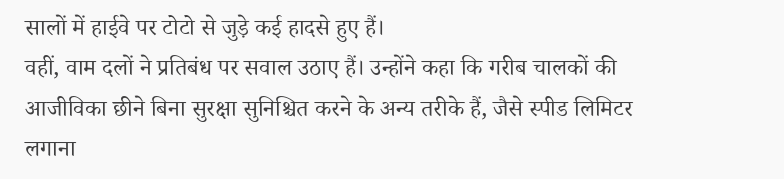सालों में हाईवे पर टोटो से जुड़े कई हादसे हुए हैं।
वहीं, वाम दलों ने प्रतिबंध पर सवाल उठाए हैं। उन्होंने कहा कि गरीब चालकों की आजीविका छीने बिना सुरक्षा सुनिश्चित करने के अन्य तरीके हैं, जैसे स्पीड लिमिटर लगाना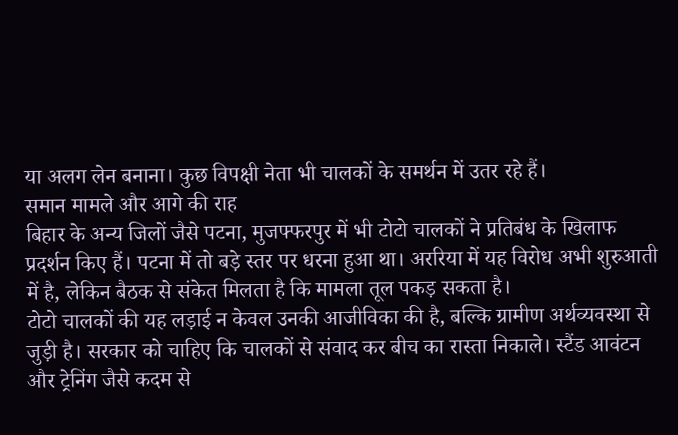या अलग लेन बनाना। कुछ विपक्षी नेता भी चालकों के समर्थन में उतर रहे हैं।
समान मामले और आगे की राह
बिहार के अन्य जिलों जैसे पटना, मुजफ्फरपुर में भी टोटो चालकों ने प्रतिबंध के खिलाफ प्रदर्शन किए हैं। पटना में तो बड़े स्तर पर धरना हुआ था। अररिया में यह विरोध अभी शुरुआती में है, लेकिन बैठक से संकेत मिलता है कि मामला तूल पकड़ सकता है।
टोटो चालकों की यह लड़ाई न केवल उनकी आजीविका की है, बल्कि ग्रामीण अर्थव्यवस्था से जुड़ी है। सरकार को चाहिए कि चालकों से संवाद कर बीच का रास्ता निकाले। स्टैंड आवंटन और ट्रेनिंग जैसे कदम से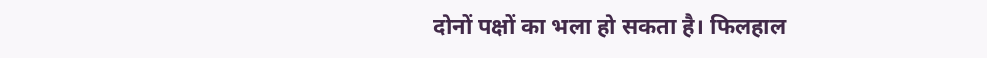दोनों पक्षों का भला हो सकता है। फिलहाल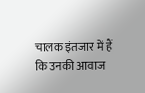चालक इंतजार में हैं कि उनकी आवाज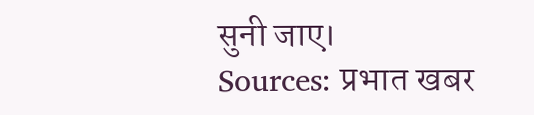सुनी जाए।
Sources: प्रभात खबर